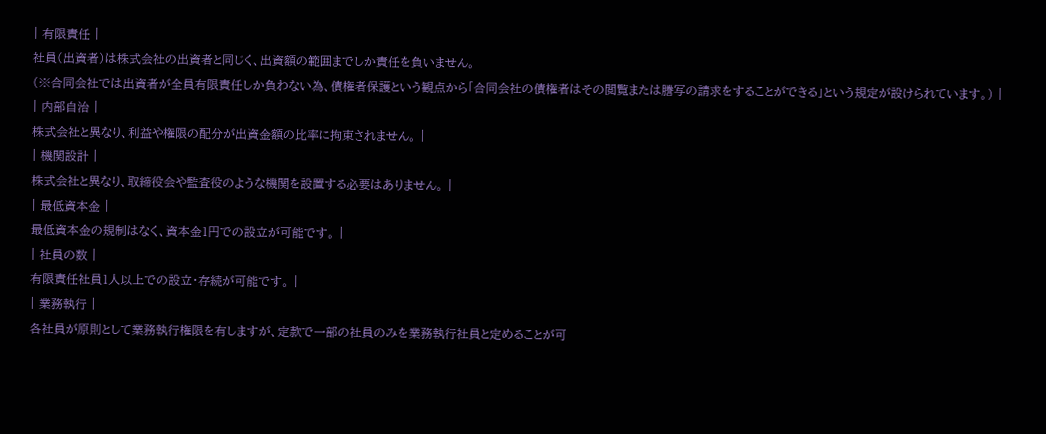| 有限責任 |
社員(出資者)は株式会社の出資者と同じく、出資額の範囲までしか責任を負いません。
(※合同会社では出資者が全員有限責任しか負わない為、債権者保護という観点から「合同会社の債権者はその閲覧または謄写の請求をすることができる」という規定が設けられています。) |
| 内部自治 |
株式会社と異なり、利益や権限の配分が出資金額の比率に拘束されません。 |
| 機関設計 |
株式会社と異なり、取締役会や監査役のような機関を設置する必要はありません。 |
| 最低資本金 |
最低資本金の規制はなく、資本金1円での設立が可能です。 |
| 社員の数 |
有限責任社員1人以上での設立・存続が可能です。 |
| 業務執行 |
各社員が原則として業務執行権限を有しますが、定款で一部の社員のみを業務執行社員と定めることが可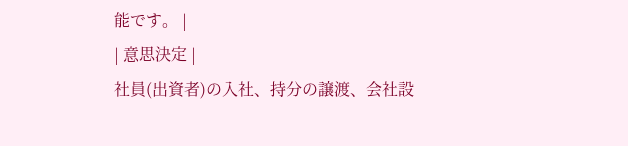能です。 |
| 意思決定 |
社員(出資者)の入社、持分の譲渡、会社設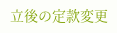立後の定款変更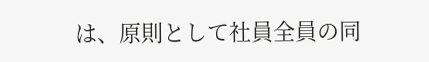は、原則として社員全員の同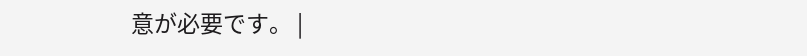意が必要です。 |